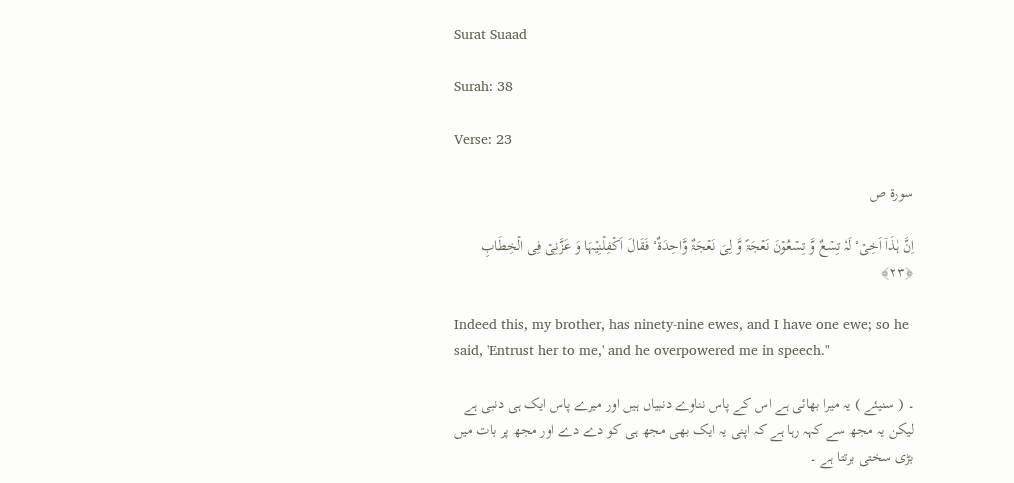Surat Suaad

Surah: 38

Verse: 23

سورة ص

اِنَّ ہٰذَاۤ اَخِیۡ ۟ لَہٗ تِسۡعٌ وَّ تِسۡعُوۡنَ نَعۡجَۃً وَّ لِیَ نَعۡجَۃٌ وَّاحِدَۃٌ ۟ فَقَالَ اَکۡفِلۡنِیۡہَا وَ عَزَّنِیۡ فِی الۡخِطَابِ ﴿۲۳﴾

Indeed this, my brother, has ninety-nine ewes, and I have one ewe; so he said, 'Entrust her to me,' and he overpowered me in speech."

۔ ( سنیئے ) یہ میرا بھائی ہے اس کے پاس نناوے دنبیاں ہیں اور میرے پاس ایک ہی دنبی ہے لیکن یہ مجھ سے کہہ رہا ہے کہ اپنی یہ ایک بھی مجھ ہی کو دے دے اور مجھ پر بات میں بڑی سختی برتتا ہے ۔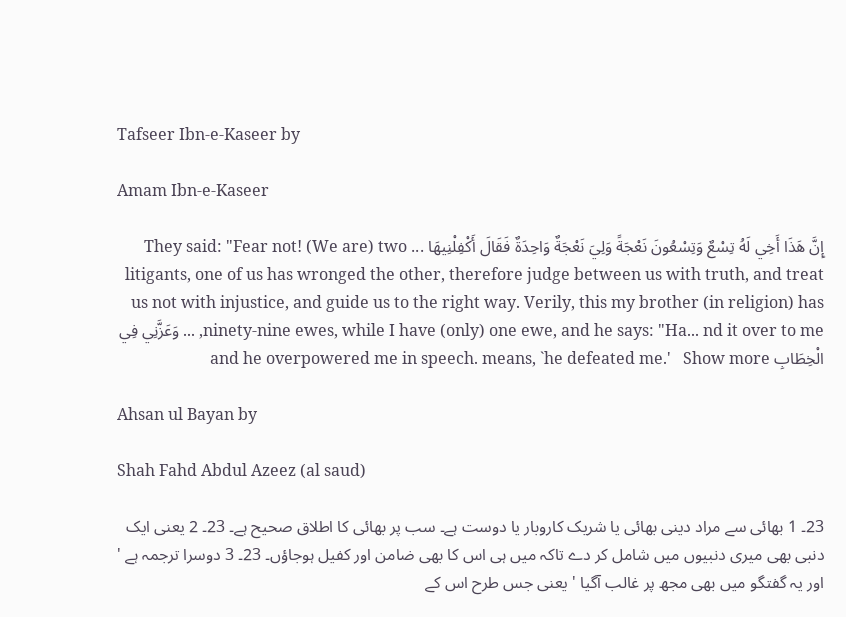Tafseer Ibn-e-Kaseer by

Amam Ibn-e-Kaseer

إِنَّ هَذَا أَخِي لَهُ تِسْعٌ وَتِسْعُونَ نَعْجَةً وَلِيَ نَعْجَةٌ وَاحِدَةٌ فَقَالَ أَكْفِلْنِيهَا ... They said: "Fear not! (We are) two litigants, one of us has wronged the other, therefore judge between us with truth, and treat us not with injustice, and guide us to the right way. Verily, this my brother (in religion) has ninety-nine ewes, while I have (only) one ewe, and he says: "Ha... nd it over to me, ... وَعَزَّنِي فِي الْخِطَابِ and he overpowered me in speech. means, `he defeated me.'   Show more

Ahsan ul Bayan by

Shah Fahd Abdul Azeez (al saud)

23۔ 1 بھائی سے مراد دینی بھائی یا شریک کاروبار یا دوست ہے۔ سب پر بھائی کا اطلاق صحیح ہے۔ 23۔ 2 یعنی ایک دنبی بھی میری دنبیوں میں شامل کر دے تاکہ میں ہی اس کا بھی ضامن اور کفیل ہوجاؤں۔ 23۔ 3 دوسرا ترجمہ ہے ' اور یہ گفتگو میں بھی مجھ پر غالب آگیا ' یعنی جس طرح اس کے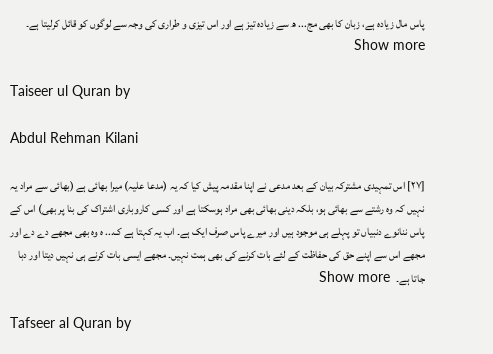پاس مال زیادہ ہے، زبان کا بھی مج... ھ سے زیادہ تیز ہے اور اس تیزی و طراری کی وجہ سے لوگوں کو قائل کرلیتا ہے۔   Show more

Taiseer ul Quran by

Abdul Rehman Kilani

[٢٧] اس تمہیدی مشترکہ بیان کے بعد مدعی نے اپنا مقدمہ پیش کیا کہ یہ (مدعا علیہ) میرا بھائی ہے (بھائی سے مراد یہ نہیں کہ وہ رشتے سے بھائی ہو، بلکہ دینی بھائی بھی مراد ہوسکتا ہے اور کسی کاروباری اشتراک کی بنا پر بھی) اس کے پاس ننانوے دنبیاں تو پہلے ہی موجود ہیں اور میرے پاس صرف ایک ہے۔ اب یہ کہتا ہے ک... ہ وہ بھی مجھے دے دے اور مجھے اس سے اپنے حق کی حفاظت کے لئے بات کرنے کی بھی ہمت نہیں۔ مجھے ایسی بات کرنے ہی نہیں دیتا اور دبا جاتا ہے۔   Show more

Tafseer al Quran by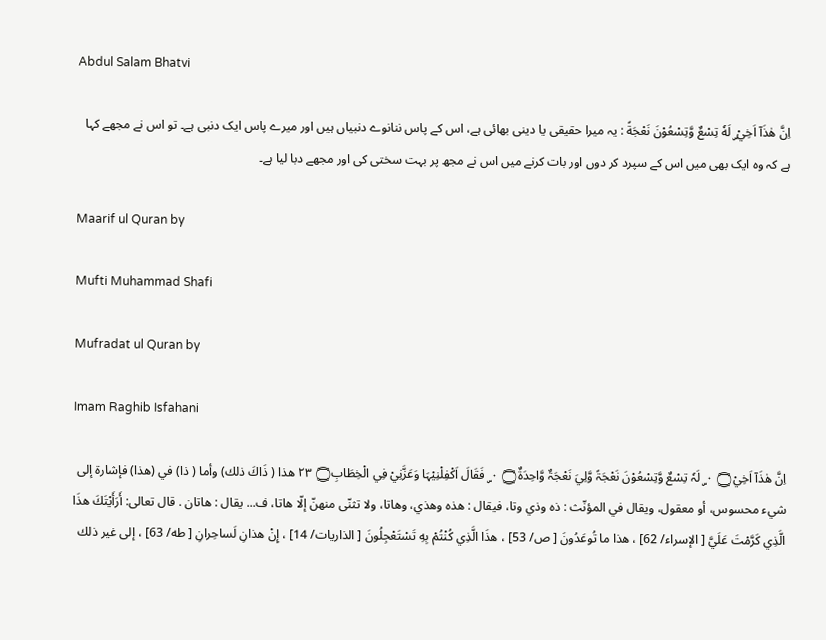Abdul Salam Bhatvi

اِنَّ ھٰذَآ اَخِيْ ۣ لَهٗ تِسْعٌ وَّتِسْعُوْنَ نَعْجَةً : یہ میرا حقیقی یا دینی بھائی ہے، اس کے پاس ننانوے دنبیاں ہیں اور میرے پاس ایک دنبی ہے۔ تو اس نے مجھے کہا ہے کہ وہ ایک بھی میں اس کے سپرد کر دوں اور بات کرنے میں اس نے مجھ پر بہت سختی کی اور مجھے دبا لیا ہے۔

Maarif ul Quran by

Mufti Muhammad Shafi

Mufradat ul Quran by

Imam Raghib Isfahani

اِنَّ ھٰذَآ اَخِيْ۝ ٠ ۣ لَہٗ تِسْعٌ وَّتِسْعُوْنَ نَعْجَۃً وَّلِيَ نَعْجَۃٌ وَّاحِدَۃٌ۝ ٠ ۣ فَقَالَ اَكْفِلْنِيْہَا وَعَزَّنِيْ فِي الْخِطَابِ۝ ٢٣ هذا ( ذَاكَ ذلك) وأما ( ذا) في (هذا) فإشارة إلى شيء محسوس، أو معقول، ويقال في المؤنّث : ذه وذي وتا، فيقال : هذه وهذي، وهاتا، ولا تثنّى منهنّ إلّا هاتا، ف... يقال : هاتان . قال تعالی: أَرَأَيْتَكَ هذَا الَّذِي كَرَّمْتَ عَلَيَّ [ الإسراء/ 62] ، هذا ما تُوعَدُونَ [ ص/ 53] ، هذَا الَّذِي كُنْتُمْ بِهِ تَسْتَعْجِلُونَ [ الذاریات/ 14] ، إِنْ هذانِ لَساحِرانِ [ طه/ 63] ، إلى غير ذلك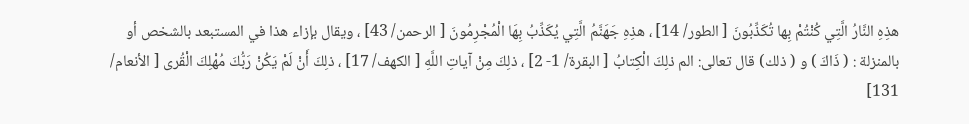هذِهِ النَّارُ الَّتِي كُنْتُمْ بِها تُكَذِّبُونَ [ الطور/ 14] ، هذِهِ جَهَنَّمُ الَّتِي يُكَذِّبُ بِهَا الْمُجْرِمُونَ [ الرحمن/ 43] ، ويقال بإزاء هذا في المستبعد بالشخص أو بالمنزلة : ( ذَاكَ ) و ( ذلك) قال تعالی: الم ذلِكَ الْكِتابُ [ البقرة/ 1- 2] ، ذلِكَ مِنْ آياتِ اللَّهِ [ الكهف/ 17] ، ذلِكَ أَنْ لَمْ يَكُنْ رَبُّكَ مُهْلِكَ الْقُرى [ الأنعام/ 131]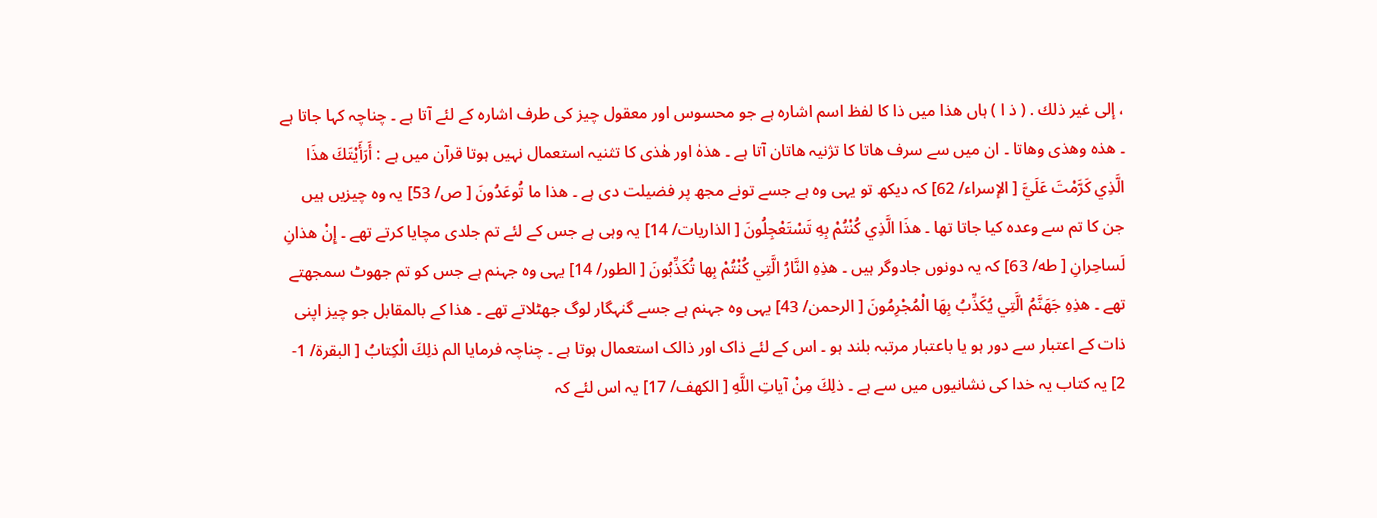، إلى غير ذلك . ( ذ ا ) ہاں ھذا میں ذا کا لفظ اسم اشارہ ہے جو محسوس اور معقول چیز کی طرف اشارہ کے لئے آتا ہے ۔ چناچہ کہا جاتا ہے ۔ ھذہ وھذی وھاتا ۔ ان میں سے سرف ھاتا کا تژنیہ ھاتان آتا ہے ۔ ھذہٰ اور ھٰذی کا تثنیہ استعمال نہیں ہوتا قرآن میں ہے : أَرَأَيْتَكَ هذَا الَّذِي كَرَّمْتَ عَلَيَّ [ الإسراء/ 62] کہ دیکھ تو یہی وہ ہے جسے تونے مجھ پر فضیلت دی ہے ۔ هذا ما تُوعَدُونَ [ ص/ 53] یہ وہ چیزیں ہیں جن کا تم سے وعدہ کیا جاتا تھا ۔ هذَا الَّذِي كُنْتُمْ بِهِ تَسْتَعْجِلُونَ [ الذاریات/ 14] یہ وہی ہے جس کے لئے تم جلدی مچایا کرتے تھے ۔ إِنْ هذانِ لَساحِرانِ [ طه/ 63] کہ یہ دونوں جادوگر ہیں ۔ هذِهِ النَّارُ الَّتِي كُنْتُمْ بِها تُكَذِّبُونَ [ الطور/ 14] یہی وہ جہنم ہے جس کو تم جھوٹ سمجھتے تھے ۔ هذِهِ جَهَنَّمُ الَّتِي يُكَذِّبُ بِهَا الْمُجْرِمُونَ [ الرحمن/ 43] یہی وہ جہنم ہے جسے گنہگار لوگ جھٹلاتے تھے ۔ ھذا کے بالمقابل جو چیز اپنی ذات کے اعتبار سے دور ہو یا باعتبار مرتبہ بلند ہو ۔ اس کے لئے ذاک اور ذالک استعمال ہوتا ہے ۔ چناچہ فرمایا الم ذلِكَ الْكِتابُ [ البقرة/ 1- 2] یہ کتاب یہ خدا کی نشانیوں میں سے ہے ۔ ذلِكَ مِنْ آياتِ اللَّهِ [ الكهف/ 17] یہ اس لئے کہ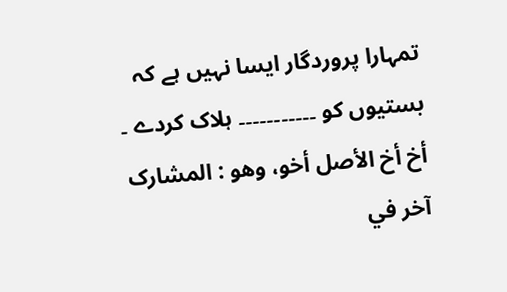تمہارا پروردگار ایسا نہیں ہے کہ بستیوں کو ۔۔۔۔۔۔۔۔۔۔۔ ہلاک کردے ۔ أخ أخ الأصل أخو، وهو : المشارک آخر في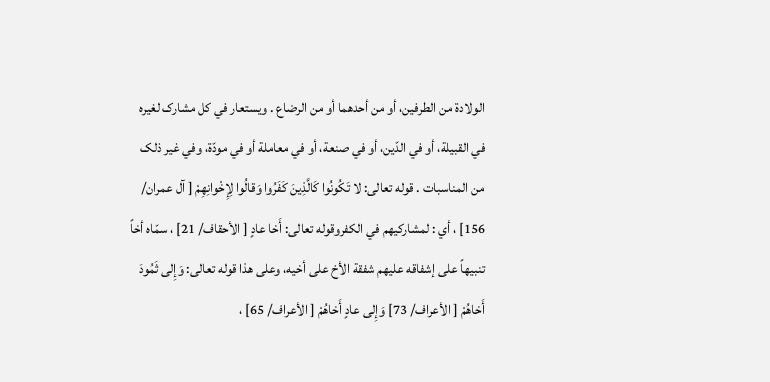الولادة من الطرفین، أو من أحدهما أو من الرضاع . ويستعار في كل مشارک لغیره في القبیلة، أو في الدّين، أو في صنعة، أو في معاملة أو في مودّة، وفي غير ذلک من المناسبات . قوله تعالی: لا تَكُونُوا كَالَّذِينَ كَفَرُوا وَقالُوا لِإِخْوانِهِمْ [ آل عمران/ 156] ، أي : لمشارکيهم في الکفروقوله تعالی: أَخا عادٍ [ الأحقاف/ 21] ، سمّاه أخاً تنبيهاً علی إشفاقه عليهم شفقة الأخ علی أخيه، وعلی هذا قوله تعالی: وَإِلى ثَمُودَ أَخاهُمْ [ الأعراف/ 73] وَإِلى عادٍ أَخاهُمْ [ الأعراف/ 65] ،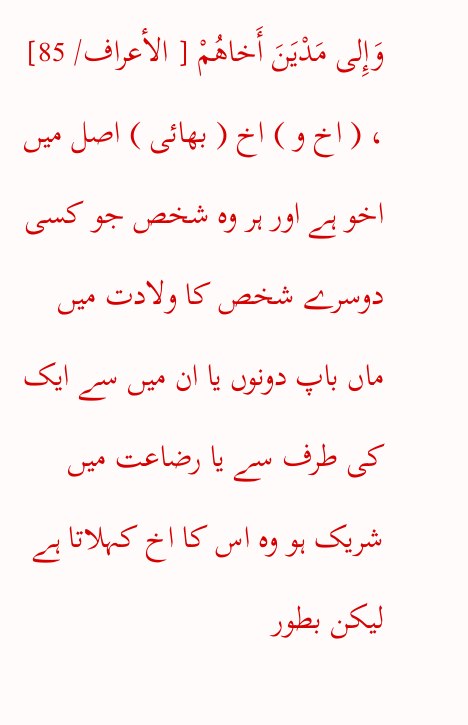وَإِلى مَدْيَنَ أَخاهُمْ [ الأعراف/ 85] ، ( اخ و ) اخ ( بھائی ) اصل میں اخو ہے اور ہر وہ شخص جو کسی دوسرے شخص کا ولادت میں ماں باپ دونوں یا ان میں سے ایک کی طرف سے یا رضاعت میں شریک ہو وہ اس کا اخ کہلاتا ہے لیکن بطور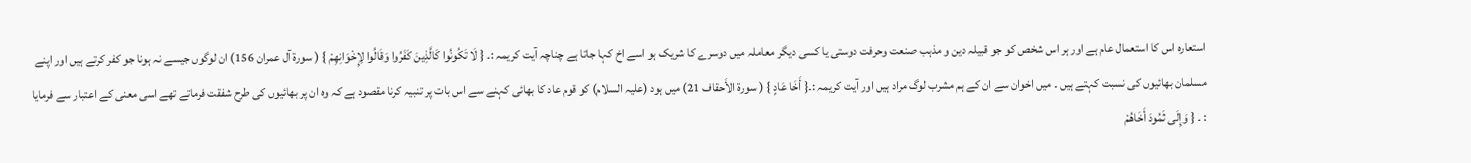استعارہ اس کا استعمال عام ہے اور ہر اس شخص کو جو قبیلہ دین و مذہب صنعت وحرفت دوستی یا کسی دیگر معاملہ میں دوسرے کا شریک ہو اسے اخ کہا جاتا ہے چناچہ آیت کریمہ :۔ { لَا تَكُونُوا كَالَّذِينَ كَفَرُوا وَقَالُوا لِإِخْوَانِهِمْ } ( سورة آل عمران 156) ان لوگوں جیسے نہ ہونا جو کفر کرتے ہیں اور اپنے مسلمان بھائیوں کی نسبت کہتے ہیں ۔ میں اخوان سے ان کے ہم مشرب لوگ مراد ہیں اور آیت کریمہ :۔{ أَخَا عَادٍ } ( سورة الأَحقاف 21) میں ہود (علیہ السلام) کو قوم عاد کا بھائی کہنے سے اس بات پر تنبیہ کرنا مقصود ہے کہ وہ ان پر بھائیوں کی طرح شفقت فرماتے تھے اسی معنی کے اعتبار سے فرمایا : ۔ { وَإِلَى ثَمُودَ أَخَاهُمْ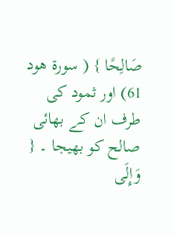صَالِحًا } ( سورة هود 61) اور ثمود کی طرف ان کے بھائی صالح کو بھیجا ۔ { وَإِلَى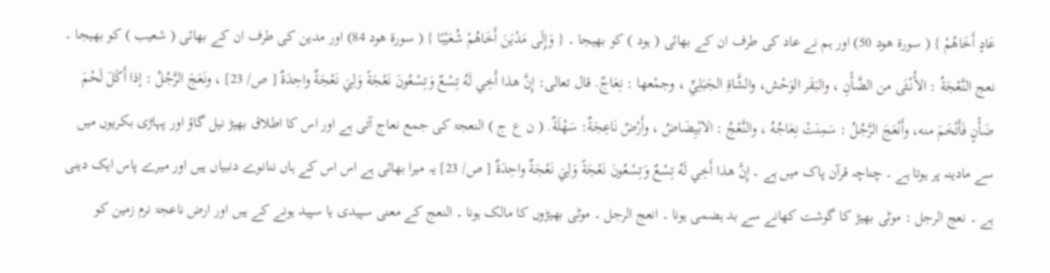عَادٍ أَخَاهُمْ } ( سورة هود 50) اور ہم نے عاد کی طرف ان کے بھائی ( ہود ) کو بھیجا ۔ { وَإِلَى مَدْيَنَ أَخَاهُمْ شُعَيْبًا } ( سورة هود 84) اور مدین کی طرف ان کے بھائی ( شعیب ) کو بھیجا ۔ نعج النَّعْجَةُ : الأُنْثَى من الضَّأْنِ ، والبَقَر الوَحْش، والشَّاةِ الجَبَلِيِّ ، وجمْعها : نِعَاجٌ. قال تعالی: إِنَّ هذا أَخِي لَهُ تِسْعٌ وَتِسْعُونَ نَعْجَةً وَلِيَ نَعْجَةٌ واحِدَةٌ [ ص/ 23] ، ونَعَجَ الرَّجُلُ : إذا أَكَلَ لَحْمَ ضَأْنٍ فَأَتْخَمَ منه، وأَنْعَجَ الرَّجُلُ : سَمِنَتْ نِعَاجُهُ ، والنَّعْجُ : الابْيِضَاضُ ، وأَرْضٌ نَاعِجَةٌ: سَهْلَةٌ. ( ن ع ج ) النعجۃ کی جمع نعاج آتی ہے اور اس کا اطلاق بھیڑ نیل گاؤ اور پہاڑی بکریوں میں سے مادینہ پر ہوتا ہے ۔ چناچہ قرآن پاک میں ہے ۔ إِنَّ هذا أَخِي لَهُ تِسْعٌ وَتِسْعُونَ نَعْجَةً وَلِيَ نَعْجَةٌ واحِدَةٌ [ ص/ 23] یہ میرا بھائی ہے اس اس کے ہاں ننانوے دنبیاں ہیں اور میرے پاس ایک دینی ہے ۔ نعج الرجل : موٹی بھیڑ کا گوشت کھانے سے بد ہضمی ہونا ۔ انعج الرجل ۔ موٹی بھیڑوں کا مالک ہونا ۔ النعج کے معنی سپیدی یا سپید ہونے کے ہیں اور ارض ناعجۃ نرم زمین کو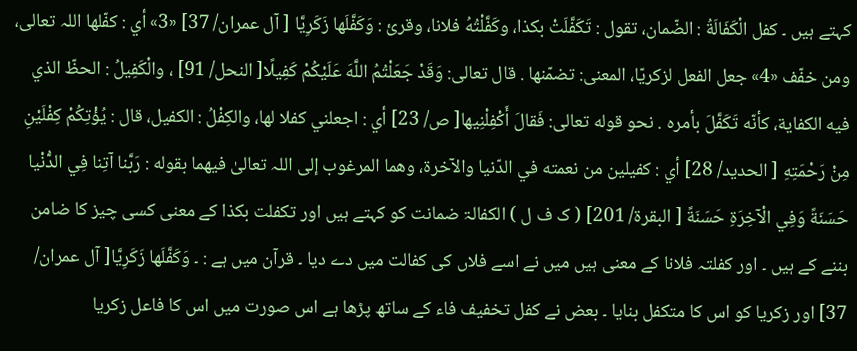کہتے ہیں ۔ كفل الْكَفَالَةُ : الضّمان، تقول : تَكَفَّلَتْ بکذا، وكَفَّلْتُهُ فلانا، وقرئ : وَكَفَّلَها زَكَرِيَّا [ آل عمران/ 37] «3» أي : كفّلها اللہ تعالی، ومن خفّف «4» جعل الفعل لزکريّا، المعنی: تضمّنها . قال تعالی: وَقَدْ جَعَلْتُمُ اللَّهَ عَلَيْكُمْ كَفِيلًا[ النحل/ 91] ، والْكَفِيلُ : الحظّ الذي فيه الکفاية، كأنّه تَكَفَّلَ بأمره . نحو قوله تعالی: فَقالَ أَكْفِلْنِيها[ ص/ 23] أي : اجعلني کفلا لها، والکِفْلُ : الكفيل، قال : يُؤْتِكُمْ كِفْلَيْنِ مِنْ رَحْمَتِهِ [ الحدید/ 28] أي : كفيلين من نعمته في الدّنيا والآخرة، وهما المرغوب إلى اللہ تعالیٰ فيهما بقوله : رَبَّنا آتِنا فِي الدُّنْيا حَسَنَةً وَفِي الْآخِرَةِ حَسَنَةً [ البقرة/ 201] ( ک ف ل ) الکفالۃ ضمانت کو کہتے ہیں اور تکفلت بکذا کے معنی کسی چیز کا ضامن بننے کے ہیں ۔ اور کفلتہ فلانا کے معنی ہیں میں نے اسے فلاں کی کفالت میں دے دیا ۔ قرآن میں ہے : ۔ وَكَفَّلَها زَكَرِيَّا[ آل عمران/ 37] اور زکریا کو اس کا متکفل بنایا ۔ بعض نے کفل تخفیف فاء کے ساتھ پڑھا ہے اس صورت میں اس کا فاعل زکریا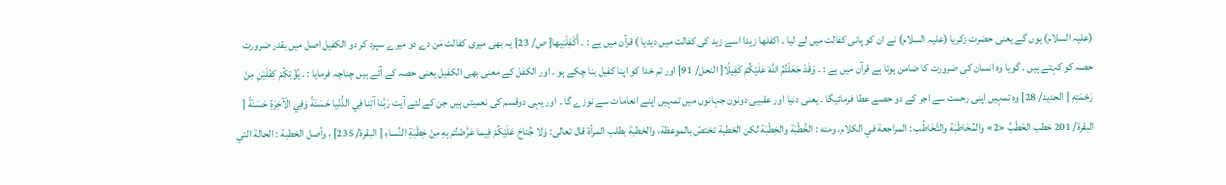(علیہ السلام) ہوں گے یعنی حضرت زکریا (علیہ السلام) نے ان کو پانی کفالت میں لے لیا ۔ اکفلھا زیدا اسے زید کی کفالت میں دیدیا ) قرآن میں ہے : ۔ أَكْفِلْنِيها[ ص/ 23] یہ بھی میری کفالت مٰن دے دو میرے سپرد کر دو الکفیل اصل میں بقدر ضرورت حصہ کو کہتے ہیں ۔ گویا وہ انسان کی ضرورت کا ضامن ہوتا ہے قرآن میں ہے : ۔ وَقَدْ جَعَلْتُمُ اللَّهَ عَلَيْكُمْ كَفِيلًا[ النحل/ 91] اور تم خدا کو اپنا کفیل بنا چکے ہو ۔ اور الکفل کے معنی بھی الکفیل یعنی حصہ کے آتے ہیں چناچہ فرمایا : ۔ يُؤْتِكُمْ كِفْلَيْنِ مِنْ رَحْمَتِهِ [ الحدید/ 28] وہ تمہیں اپنی رحمت سے اجر کے دو حصے عطا فرمائیگا ۔ یعنی دنیا اور عقبیی دونون جہانوں میں تمہیں اپنے انعامات سے نوزے گا ۔ اور یہی دوقسم کی نعمیتں ہیں جن کے لئے آیت رَبَّنا آتِنا فِي الدُّنْيا حَسَنَةً وَفِي الْآخِرَةِ حَسَنَةً [ البقرة/ 201 خطب الخَطْبُ «2» والمُخَاطَبَة والتَّخَاطُب : المراجعة في الکلام، ومنه : الخُطْبَة والخِطْبَة لکن الخطبة تختصّ بالموعظة، والخطبة بطلب المرأة قال تعالی: وَلا جُناحَ عَلَيْكُمْ فِيما عَرَّضْتُمْ بِهِ مِنْ خِطْبَةِ النِّساءِ [ البقرة/ 235] ، وأصل الخطبة : الحالة التي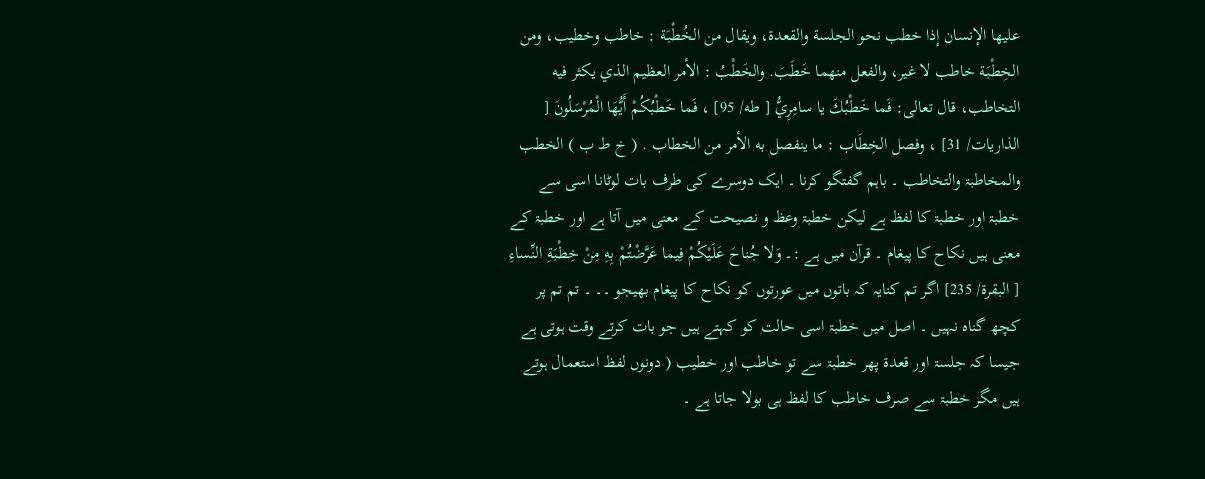عليها الإنسان إذا خطب نحو الجلسة والقعدة، ويقال من الخُطْبَة : خاطب وخطیب، ومن الخِطْبَة خاطب لا غير، والفعل منهما خَطَبَ. والخَطْبُ : الأمر العظیم الذي يكثر فيه التخاطب، قال تعالی: فَما خَطْبُكَ يا سامِرِيُّ [ طه/ 95] ، فَما خَطْبُكُمْ أَيُّهَا الْمُرْسَلُونَ [ الذاریات/ 31] ، وفصل الخِطَاب : ما ينفصل به الأمر من الخطاب . ( خ ط ب ) الخطب والمخاطبۃ والتخاطب ۔ باہم گفتگو کرنا ۔ ایک دوسرے کی طرف بات لوٹانا اسی سے خطبۃ اور خطبۃ کا لفظ ہے لیکن خطبۃ وعظ و نصیحت کے معنی میں آتا ہے اور خطبۃ کے معنی ہیں نکاح کا پیغام ۔ قرآن میں ہے :۔ وَلا جُناحَ عَلَيْكُمْ فِيما عَرَّضْتُمْ بِهِ مِنْ خِطْبَةِ النِّساءِ [ البقرة/ 235] اگر تم کنایہ کہ باتوں میں عورتوں کو نکاح کا پیغام بھیجو ۔۔ ۔ تم تم پر کچھ گناہ نہیں ۔ اصل میں خطبۃ اسی حالت کو کہتے ہیں جو بات کرتے وقت ہوتی ہے جیسا کہ جلسۃ اور قعدۃ پھر خطبۃ سے تو خاطب اور خطیب ( دونوں لفظ استعمال ہوتے ہیں مگر خطبۃ سے صرف خاطب کا لفظ ہی بولا جاتا ہے ۔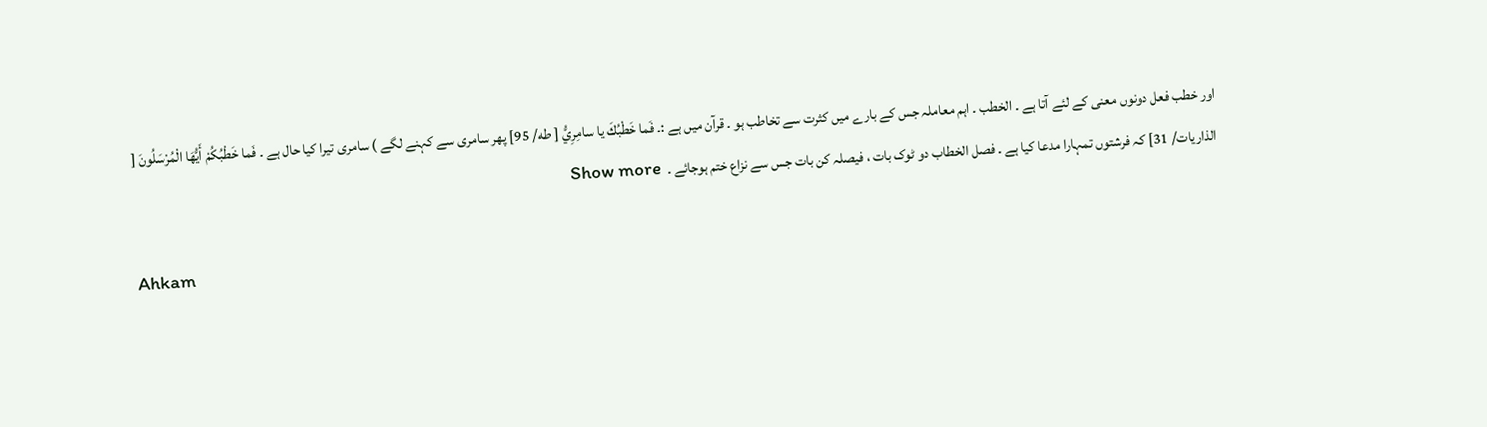اور خطب فعل دونوں معنی کے لئے آتا ہے ۔ الخطب ۔ اہم معاملہ جس کے بارے میں کثرت سے تخاطب ہو ۔ قرآن میں ہے :۔ فَما خَطْبُكَ يا سامِرِيُّ [ طه/ 95] پھر سامری سے کہنے لگے ) سامری تیرا کیا حال ہے ۔ فَما خَطْبُكُمْ أَيُّهَا الْمُرْسَلُونَ [ الذاریات/ 31] کہ فرشتوں تمہارا مدعا کیا ہے ۔ فصل الخطاب دو ٹوک بات ، فیصلہ کن بات جس سے نزاع ختم ہوجائے ۔  Show more

Ahkam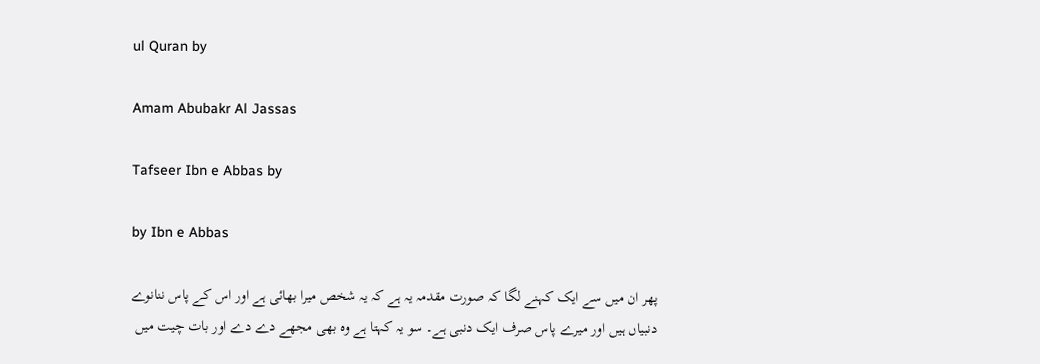ul Quran by

Amam Abubakr Al Jassas

Tafseer Ibn e Abbas by

by Ibn e Abbas

پھر ان میں سے ایک کہنے لگا کہ صورت مقدمہ یہ ہے کہ یہ شخص میرا بھائی ہے اور اس کے پاس ننانوے دنبیاں ہیں اور میرے پاس صرف ایک دنبی ہے۔ سو یہ کہتا ہے وہ بھی مجھے دے دے اور بات چیت میں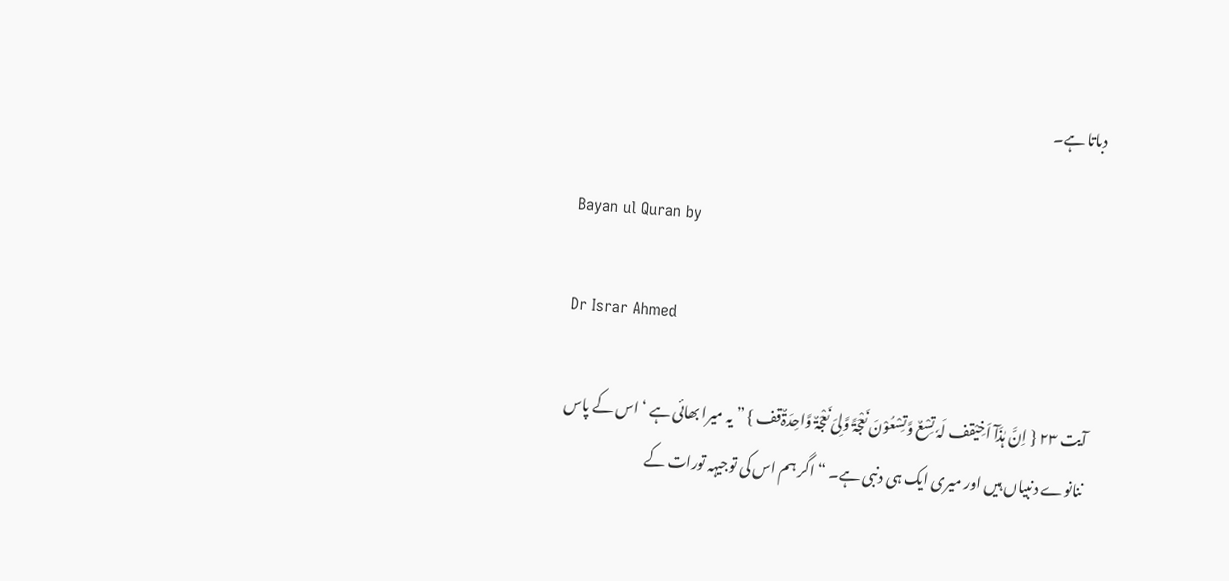دباتا ہے۔

Bayan ul Quran by

Dr Israr Ahmed

آیت ٢٣ { اِنَّ ہٰذَآ اَخِیْقف لَہٗ تِسْعٌ وَّتِسْعُوْنَ نَعْجَۃً وَّلِیَ نَعْجَۃٌ وَّاحِدَۃٌقف } ” یہ میرا بھائی ہے ‘ اس کے پاس ننانوے دنبیاں ہیں اور میری ایک ہی دنبی ہے۔ “ اگر ہم اس کی توجیہہ تورات کے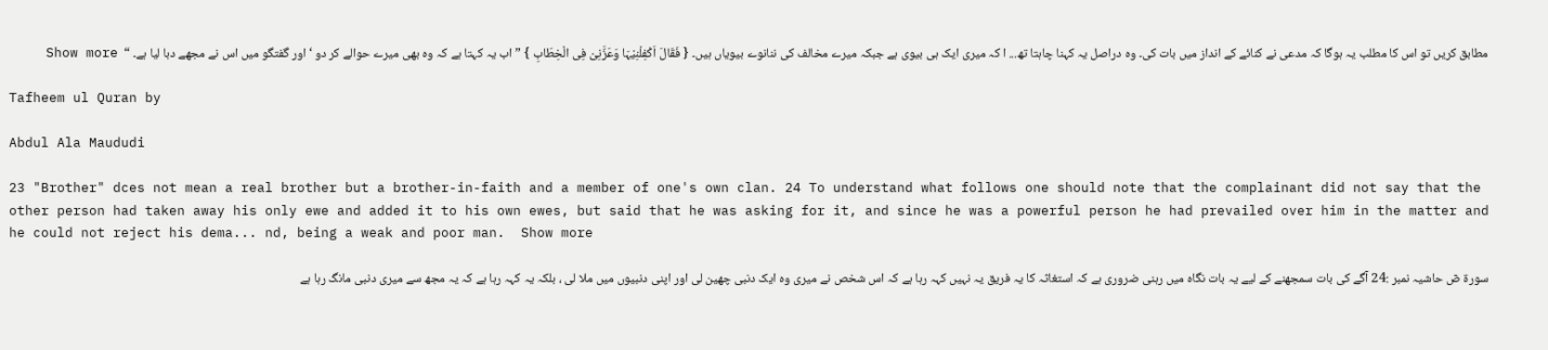مطابق کریں تو اس کا مطلب یہ ہوگا کہ مدعی نے کنائے کے انداز میں بات کی۔ وہ دراصل یہ کہنا چاہتا تھ... ا کہ میری ایک ہی بیوی ہے جبکہ میرے مخالف کی ننانوے بیویاں ہیں۔ { فَقَالَ اَکْفِلْنِیْہَا وَعَزَّنِیْ فِی الْخِطَابِ } ” اب یہ کہتا ہے کہ وہ بھی میرے حوالے کر دو ‘ اور گفتگو میں اس نے مجھے دبا لیا ہے۔ “  Show more

Tafheem ul Quran by

Abdul Ala Maududi

23 "Brother" dces not mean a real brother but a brother-in-faith and a member of one's own clan. 24 To understand what follows one should note that the complainant did not say that the other person had taken away his only ewe and added it to his own ewes, but said that he was asking for it, and since he was a powerful person he had prevailed over him in the matter and he could not reject his dema... nd, being a weak and poor man.  Show more

سورة صٓ حاشیہ نمبر :24 آگے کی بات سمجھنے کے لیے یہ بات نگاہ میں رہنی ضروری ہے کہ استغاثہ کا یہ فریق یہ نہیں کہہ رہا ہے کہ اس شخص نے میری وہ ایک دنبی چھین لی اور اپنی دنبیوں میں ملا لی ، بلکہ یہ کہہ رہا ہے کہ یہ مجھ سے میری دنبی مانگ رہا ہے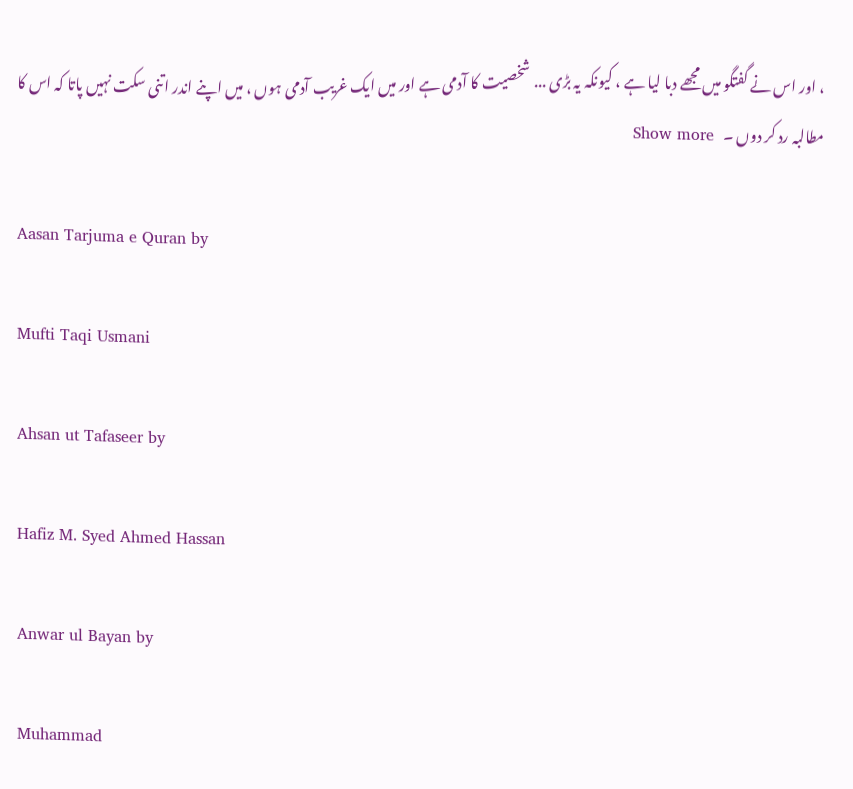، اور اس نے گفتگو میں مجھے دبا لیا ہے ، کیونکہ یہ بڑی ... شخصیت کا آدمی ہے اور میں ایک غریب آدمی ہوں ، میں اپنے اندر اتنی سکت نہیں پاتا کہ اس کا مطالبہ رد کر دوں ۔   Show more

Aasan Tarjuma e Quran by

Mufti Taqi Usmani

Ahsan ut Tafaseer by

Hafiz M. Syed Ahmed Hassan

Anwar ul Bayan by

Muhammad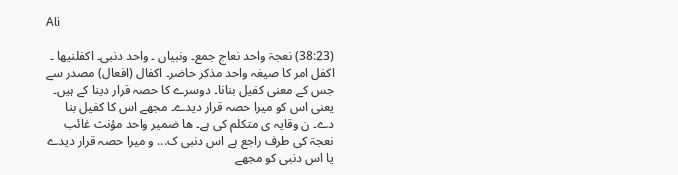Ali

(38:23) نعجۃ واحد نعاج جمع۔ ونبیاں ۔ واحد دنبی۔ اکفلنیھا ۔ اکفل امر کا صیغہ واحد مذکر حاضر۔ اکفال (افعال) مصدر سے جس کے معنی کفیل بنانا۔ دوسرے کا حصہ قرار دینا کے ہیں۔ یعنی اس کو میرا حصہ قرار دیدے۔ مجھے اس کا کفیل بنا دے۔ ن وقایہ ی متکلم کی ہے۔ ھا ضمیر واحد مؤنث غائب نعجۃ کی طرف راجع ہے اس دنبی ک... و میرا حصہ قرار دیدے یا اس دنبی کو مجھے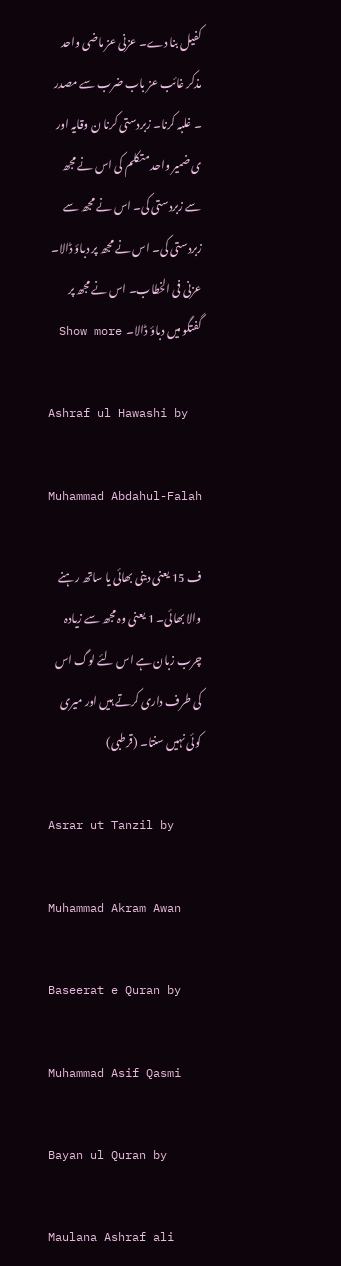کفیل بنا دے۔ عزنی عز ماضی واحد مذکر غائب عز باب ضرب سے مصدر ۔ غلبہ کرنا۔ زبردستی کرنا ن وقایہ اور ی ضمیر واحد متکلم کی اس نے مجھ سے زبردستی کی۔ اس نے مجھ سے زبردستی کی۔ اس نے مجھ پر دباؤ ڈالا۔ عزنی فی الخطاب۔ اس نے مجھ پر گفتگو میں دباؤ ڈالا۔  Show more

Ashraf ul Hawashi by

Muhammad Abdahul-Falah

ف 15 یعنی دینی بھائی یا ساتھ رہنے والا بھائی۔ 1 یعنی وہ مجھ سے زیادہ چرب زبان ہے اس لئے لوگ اس کی طرف داری کرتے ہیں اور میری کوئی نہیں سنتا۔ (قرطبی)

Asrar ut Tanzil by

Muhammad Akram Awan

Baseerat e Quran by

Muhammad Asif Qasmi

Bayan ul Quran by

Maulana Ashraf ali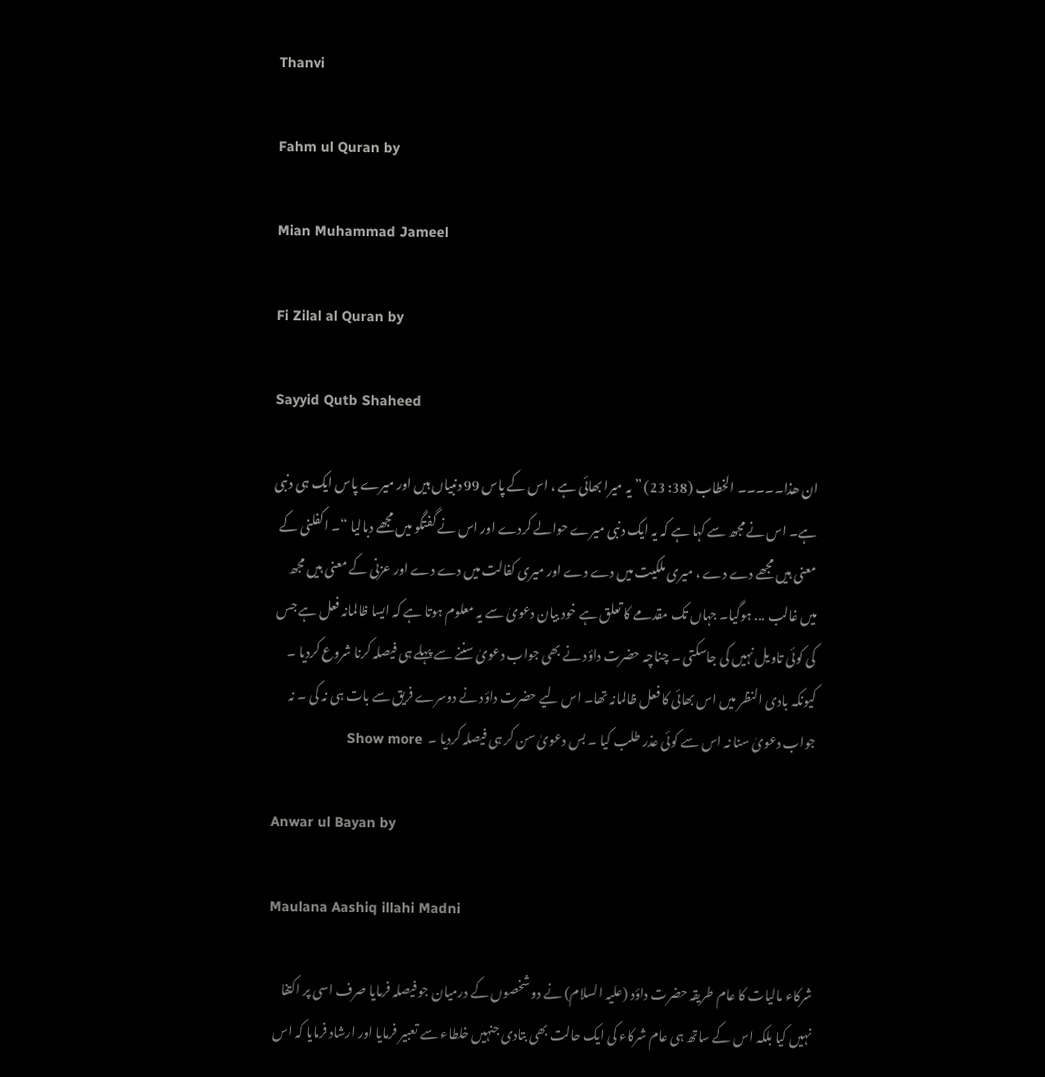Thanvi

Fahm ul Quran by

Mian Muhammad Jameel

Fi Zilal al Quran by

Sayyid Qutb Shaheed

ان ھذا۔۔۔۔۔ الخطاب (38: 23) ” یہ میرا بھائی ہے ، اس کے پاس 99 دنبیاں ہیں اور میرے پاس ایک ہی دنبی ہے۔ اس نے مجھ سے کہا ہے کہ یہ ایک دنبی میرے حوالے کردے اور اس نے گفتگو میں مجھے دبالیا “۔ اکفلنی کے معنی ہیں مجھے دے دے ، میری ملکیت میں دے دے اور میری کفالت میں دے دے اور عزنی کے معنی ہیں مجھ میں غالب ... ہوگیا۔ جہاں تک مقدمے کا تعلق ہے خود بیان دعویٰ سے یہ معلوم ہوتا ہے کہ ایسا ظالمانہ فعل ہے جس کی کوئی تاویل نہیں کی جاسکتی ۔ چناچہ حضرت داؤد نے بھی جواب دعویٰ سننے سے پہلے ہی فیصلہ کرنا شروع کردیا ۔ کیونکہ بادی النظر میں اس بھائی کا فعل ظالمانہ تھا۔ اس لیے حضرت داؤد نے دوسرے فریق سے بات ہی نہ کی ۔ نہ جواب دعویٰ سنا نہ اس سے کوئی عذر طلب کیا ۔ بس دعویٰ سن کر ہی فیصلہ کردیا ۔  Show more

Anwar ul Bayan by

Maulana Aashiq illahi Madni

شرکاء مالیات کا عام طریقہ حضرت داؤد (علیہ السلام) نے دو شخصوں کے درمیان جو فیصلہ فرمایا صرف اسی پر اکتفا نہیں کیا بلکہ اس کے ساتھ ہی عام شرکاء کی ایک حالت بھی بتادی جنہیں خلطاء سے تعبیر فرمایا اور ارشاد فرمایا کہ اس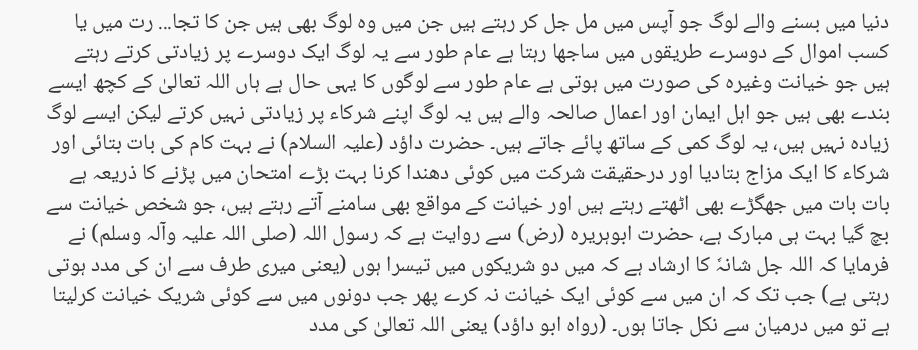دنیا میں بسنے والے لوگ جو آپس میں مل جل کر رہتے ہیں جن میں وہ لوگ بھی ہیں جن کا تجا... رت میں یا کسب اموال کے دوسرے طریقوں میں ساجھا رہتا ہے عام طور سے یہ لوگ ایک دوسرے پر زیادتی کرتے رہتے ہیں جو خیانت وغیرہ کی صورت میں ہوتی ہے عام طور سے لوگوں کا یہی حال ہے ہاں اللہ تعالیٰ کے کچھ ایسے بندے بھی ہیں جو اہل ایمان اور اعمال صالحہ والے ہیں یہ لوگ اپنے شرکاء پر زیادتی نہیں کرتے لیکن ایسے لوگ زیادہ نہیں ہیں، یہ لوگ کمی کے ساتھ پائے جاتے ہیں۔ حضرت داؤد (علیہ السلام) نے بہت کام کی بات بتائی اور شرکاء کا ایک مزاج بتادیا اور درحقیقت شرکت میں کوئی دھندا کرنا بہت بڑے امتحان میں پڑنے کا ذریعہ ہے بات بات میں جھگڑے بھی اٹھتے رہتے ہیں اور خیانت کے مواقع بھی سامنے آتے رہتے ہیں، جو شخص خیانت سے بچ گیا بہت ہی مبارک ہے، حضرت ابوہریرہ (رض) سے روایت ہے کہ رسول اللہ (صلی اللہ علیہ وآلہ وسلم) نے فرمایا کہ اللہ جل شانہٗ کا ارشاد ہے کہ میں دو شریکوں میں تیسرا ہوں (یعنی میری طرف سے ان کی مدد ہوتی رہتی ہے) جب تک کہ ان میں سے کوئی ایک خیانت نہ کرے پھر جب دونوں میں سے کوئی شریک خیانت کرلیتا ہے تو میں درمیان سے نکل جاتا ہوں۔ (رواہ ابو داؤد) یعنی اللہ تعالیٰ کی مدد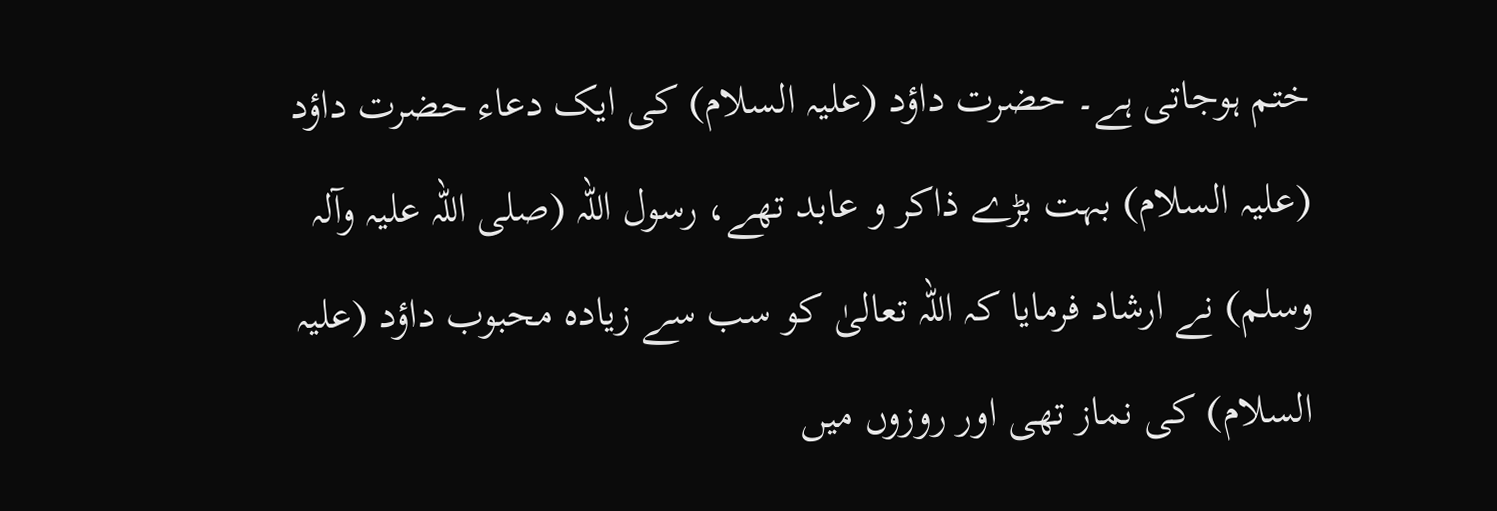ختم ہوجاتی ہے۔ حضرت داؤد (علیہ السلام) کی ایک دعاء حضرت داؤد (علیہ السلام) بہت بڑے ذاکر و عابد تھے، رسول اللہ (صلی اللہ علیہ وآلہ وسلم) نے ارشاد فرمایا کہ اللہ تعالیٰ کو سب سے زیادہ محبوب داؤد (علیہ السلام) کی نماز تھی اور روزوں میں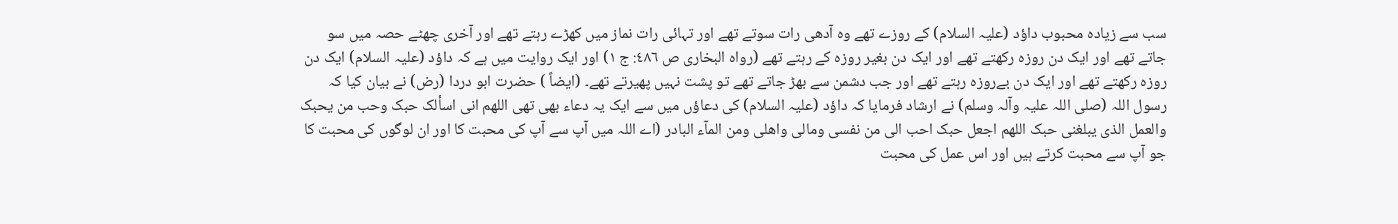سب سے زیادہ محبوب داؤد (علیہ السلام) کے روزے تھے وہ آدھی رات سوتے تھے اور تہائی رات نماز میں کھڑے رہتے تھے اور آخری چھٹے حصہ میں سو جاتے تھے اور ایک دن روزہ رکھتے تھے اور ایک دن بغیر روزہ کے رہتے تھے (رواہ البخاری ص ٤٨٦: ج ١) اور ایک روایت میں ہے کہ داؤد (علیہ السلام) ایک دن روزہ رکھتے تھے اور ایک دن بےروزہ رہتے تھے اور جب دشمن سے بھڑ جاتے تھے تو پشت نہیں پھیرتے تھے۔ (ایضاً ) حضرت ابو دردا (رض) نے بیان کیا کہ رسول اللہ (صلی اللہ علیہ وآلہ وسلم) نے ارشاد فرمایا کہ داؤد (علیہ السلام) کی دعاؤں میں سے ایک یہ دعاء بھی تھی اللھم انی اسألک حبک وحب من یحبک والعمل الذی یبلغنی حبک اللھم اجعل حبک احب الی من نفسی ومالی واھلی ومن المآء البادر (اے اللہ میں آپ سے آپ کی محبت کا اور ان لوگوں کی محبت کا جو آپ سے محبت کرتے ہیں اور اس عمل کی محبت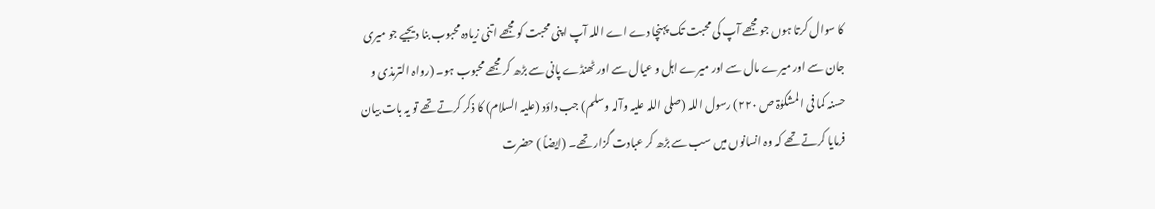کا سوال کرتا ہوں جو مجھے آپ کی محبت تک پہنچا دے اے اللہ آپ اپنی محبت کو مجھے اتنی زیادہ محبوب بنا دیجیے جو میری جان سے اور میرے مال سے اور میرے اہل و عیال سے اور ٹھنڈے پانی سے بڑھ کر مجھے محبوب ہو۔ (رواہ الترمذی و حسنہ کما فی المشکوٰۃ ص ٢٢٠) رسول اللہ (صلی اللہ علیہ وآلہ وسلم) جب داؤد (علیہ السلام) کا ذکر کرتے تھے تو یہ بات بیان فرمایا کرتے تھے کہ وہ انسانوں میں سب سے بڑھ کر عبادت گزار تھے۔ (ایضاً ) حضرت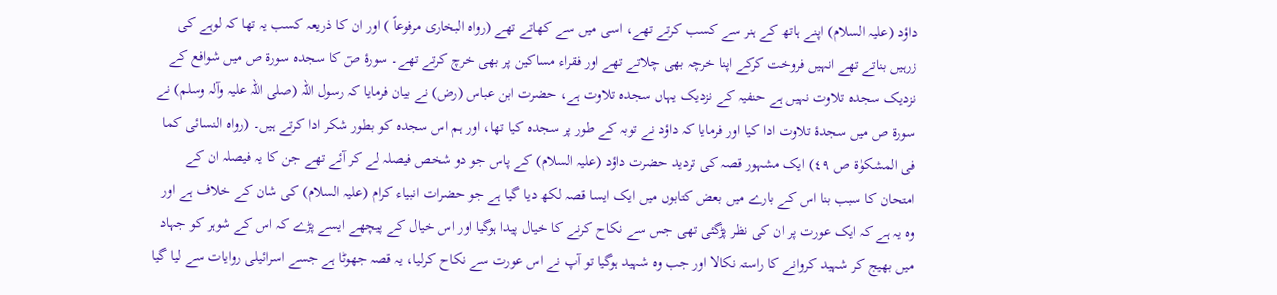داؤد (علیہ السلام) اپنے ہاتھ کے ہنر سے کسب کرتے تھے، اسی میں سے کھاتے تھے (رواہ البخاری مرفوعاً ) اور ان کا ذریعہ کسب یہ تھا کہ لوہے کی زرہیں بناتے تھے انہیں فروخت کرکے اپنا خرچہ بھی چلاتے تھے اور فقراء مساکین پر بھی خرچ کرتے تھے۔ سورۂ صٓ کا سجدہ سورة ص میں شوافع کے نزدیک سجدہ تلاوت نہیں ہے حنفیہ کے نزدیک یہاں سجدہ تلاوت ہے، حضرت ابن عباس (رض) نے بیان فرمایا کہ رسول اللہ (صلی اللہ علیہ وآلہ وسلم) نے سورة ص میں سجدۂ تلاوت ادا کیا اور فرمایا کہ داؤد نے توبہ کے طور پر سجدہ کیا تھا، اور ہم اس سجدہ کو بطور شکر ادا کرتے ہیں۔ (رواہ النسائی کما فی المشکوٰۃ ص ٤٩) ایک مشہور قصہ کی تردید حضرت داؤد (علیہ السلام) کے پاس جو دو شخص فیصلہ لے کر آئے تھے جن کا یہ فیصلہ ان کے امتحان کا سبب بنا اس کے بارے میں بعض کتابوں میں ایک ایسا قصہ لکھ دیا گیا ہے جو حضرات انبیاء کرام (علیہ السلام) کی شان کے خلاف ہے اور وہ یہ ہے کہ ایک عورت پر ان کی نظر پڑگئی تھی جس سے نکاح کرنے کا خیال پیدا ہوگیا اور اس خیال کے پیچھے ایسے پڑے کہ اس کے شوہر کو جہاد میں بھیج کر شہید کروانے کا راستہ نکالا اور جب وہ شہید ہوگیا تو آپ نے اس عورت سے نکاح کرلیا، یہ قصہ جھوٹا ہے جسے اسرائیلی روایات سے لیا گیا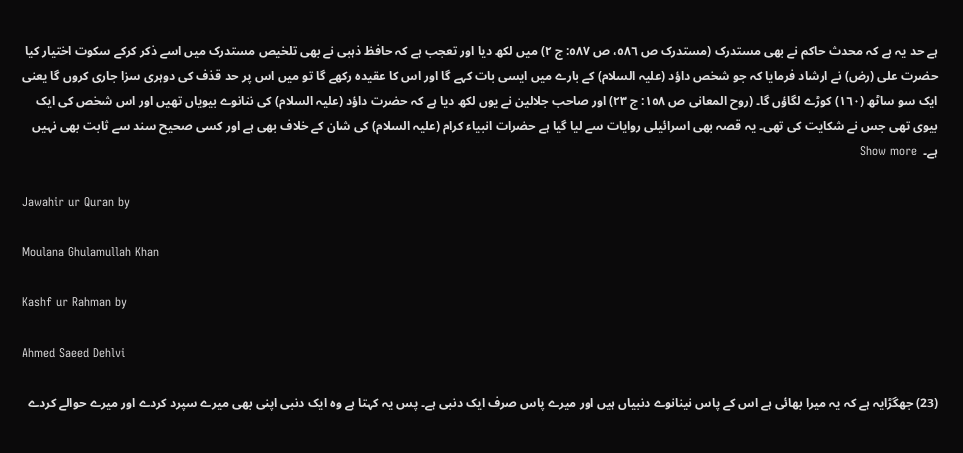ہے حد یہ ہے کہ محدث حاکم نے بھی مستدرک (مستدرک ص ٥٨٦، ص ٥٨٧: ج ٢) میں لکھ دیا اور تعجب ہے کہ حافظ ذہبی نے بھی تلخیص مستدرک میں اسے ذکر کرکے سکوت اختیار کیا حضرت علی (رض) نے ارشاد فرمایا کہ جو شخص داؤد (علیہ السلام) کے بارے میں ایسی بات کہے گا اور اس کا عقیدہ رکھے گا تو میں اس پر حد قذف کی دوہری سزا جاری کروں گا یعنی ایک سو ساٹھ (١٦٠) کوڑے لگاؤں گا۔ (روح المعانی ص ١٥٨: ج ٢٣) اور صاحب جلالین نے یوں لکھ دیا ہے کہ حضرت داؤد (علیہ السلام) کی ننانوے بیویاں تھیں اور اس شخص کی ایک بیوی تھی جس نے شکایت کی تھی۔ یہ قصہ بھی اسرائیلی روایات سے لیا گیا ہے حضرات انبیاء کرام (علیہ السلام) کی شان کے خلاف بھی ہے اور کسی صحیح سند سے ثابت بھی نہیں ہے۔  Show more

Jawahir ur Quran by

Moulana Ghulamullah Khan

Kashf ur Rahman by

Ahmed Saeed Dehlvi

(23) جھگڑایہ ہے کہ یہ میرا بھائی ہے اس کے پاس نینانوے دنبیاں ہیں اور میرے پاس صرف ایک دنبی ہے۔ پس یہ کہتا ہے وہ ایک دنبی اپنی بھی میرے سپرد کردے اور میرے حوالے کردے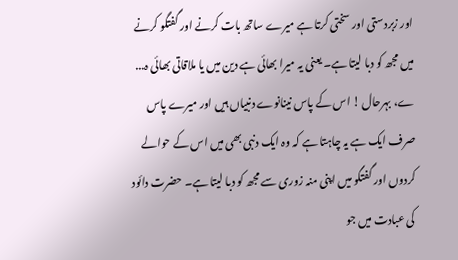اور زبردستی اور سختی کرتا ہے میرے ساتھ بات کرنے اور گفتگو کرنے میں مجھ کو دبا لیتا ہے۔ یعنی یہ میرا بھائی ہے دین میں یا ملاقاتی بھائی ہ... ے، بہرحال ! اس کے پاس نینانوے دنبیاں ہیں اور میرے پاس صرف ایک ہے یہ چاہتا ہے کہ وہ ایک دنبی بھی میں اس کے حوالے کردوں اور گفتگو میں اپنی منہ زوری سے مجھ کو دبا لیتا ہے۔ حضرت دائود کی عبادت میں جو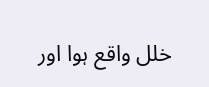خلل واقع ہوا اور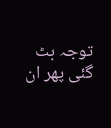توجہ بٹ گئی پھر ان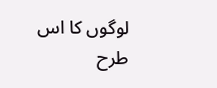لوگوں کا اس طرح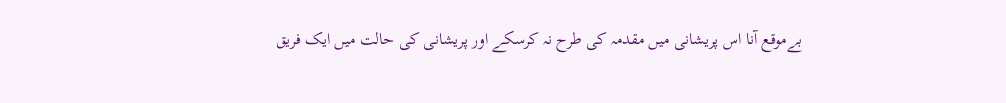بےموقع آنا اس پریشانی میں مقدمہ کی طرح نہ کرسکے اور پریشانی کی حالت میں ایک فریق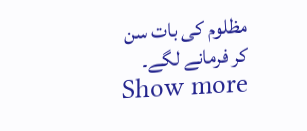مظلوم کی بات سن کر فرمانے لگے۔  Show more